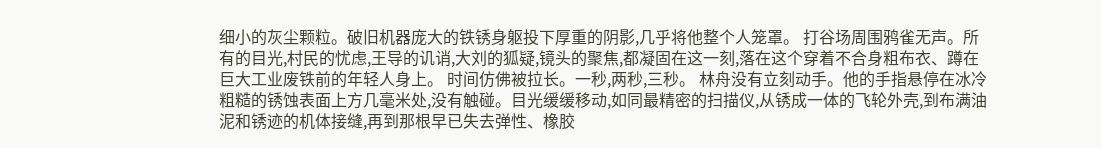细小的灰尘颗粒。破旧机器庞大的铁锈身躯投下厚重的阴影,几乎将他整个人笼罩。 打谷场周围鸦雀无声。所有的目光,村民的忧虑,王导的讥诮,大刘的狐疑,镜头的聚焦,都凝固在这一刻,落在这个穿着不合身粗布衣、蹲在巨大工业废铁前的年轻人身上。 时间仿佛被拉长。一秒,两秒,三秒。 林舟没有立刻动手。他的手指悬停在冰冷粗糙的锈蚀表面上方几毫米处,没有触碰。目光缓缓移动,如同最精密的扫描仪,从锈成一体的飞轮外壳,到布满油泥和锈迹的机体接缝,再到那根早已失去弹性、橡胶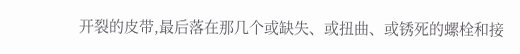开裂的皮带,最后落在那几个或缺失、或扭曲、或锈死的螺栓和接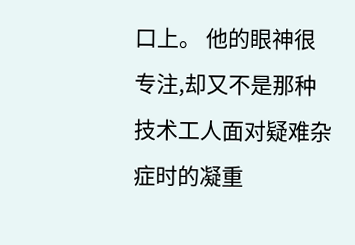口上。 他的眼神很专注,却又不是那种技术工人面对疑难杂症时的凝重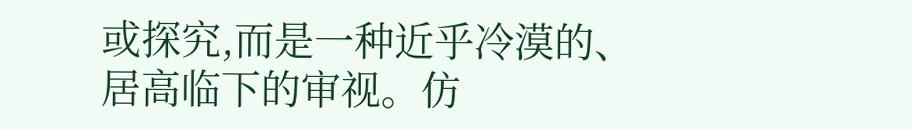或探究,而是一种近乎冷漠的、居高临下的审视。仿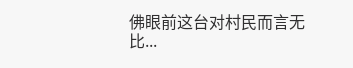佛眼前这台对村民而言无比...